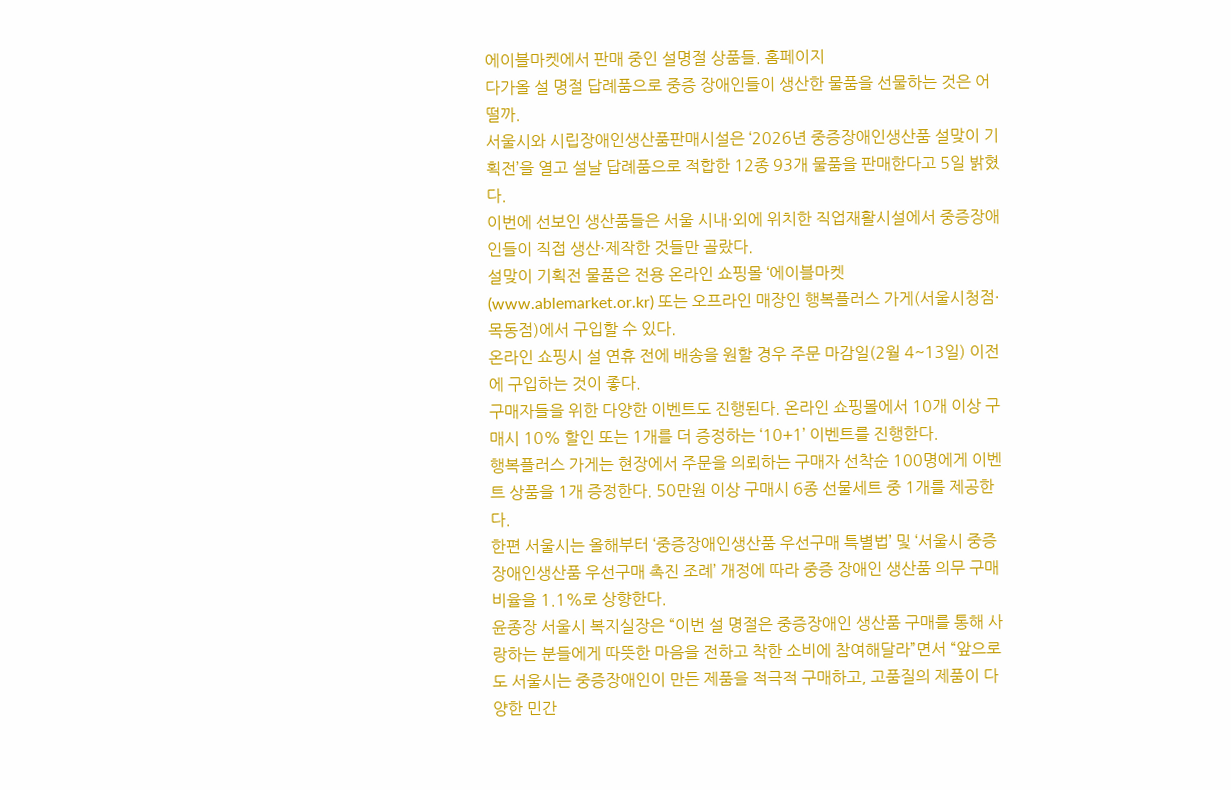에이블마켓에서 판매 중인 설명절 상품들. 홈페이지
다가올 설 명절 답례품으로 중증 장애인들이 생산한 물품을 선물하는 것은 어떨까.
서울시와 시립장애인생산품판매시설은 ‘2026년 중증장애인생산품 설맞이 기획전’을 열고 설날 답례품으로 적합한 12종 93개 물품을 판매한다고 5일 밝혔다.
이번에 선보인 생산품들은 서울 시내·외에 위치한 직업재활시설에서 중증장애인들이 직접 생산·제작한 것들만 골랐다.
설맞이 기획전 물품은 전용 온라인 쇼핑몰 ‘에이블마켓(www.ablemarket.or.kr) 또는 오프라인 매장인 행복플러스 가게(서울시청점·목동점)에서 구입할 수 있다.
온라인 쇼핑시 설 연휴 전에 배송을 원할 경우 주문 마감일(2월 4~13일) 이전에 구입하는 것이 좋다.
구매자들을 위한 다양한 이벤트도 진행된다. 온라인 쇼핑몰에서 10개 이상 구매시 10% 할인 또는 1개를 더 증정하는 ‘10+1’ 이벤트를 진행한다.
행복플러스 가게는 현장에서 주문을 의뢰하는 구매자 선착순 100명에게 이벤트 상품을 1개 증정한다. 50만원 이상 구매시 6종 선물세트 중 1개를 제공한다.
한편 서울시는 올해부터 ‘중증장애인생산품 우선구매 특별법’ 및 ‘서울시 중증장애인생산품 우선구매 촉진 조례’ 개정에 따라 중증 장애인 생산품 의무 구매 비율을 1.1%로 상향한다.
윤종장 서울시 복지실장은 “이번 설 명절은 중증장애인 생산품 구매를 통해 사랑하는 분들에게 따뜻한 마음을 전하고 착한 소비에 참여해달라”면서 “앞으로도 서울시는 중증장애인이 만든 제품을 적극적 구매하고, 고품질의 제품이 다양한 민간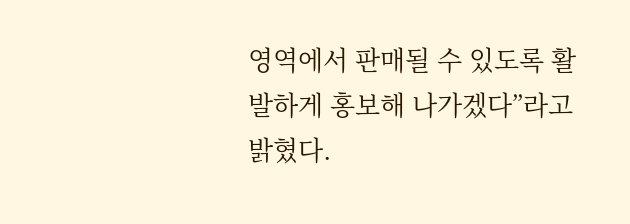영역에서 판매될 수 있도록 활발하게 홍보해 나가겠다”라고 밝혔다.